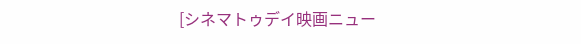[シネマトゥデイ映画ニュー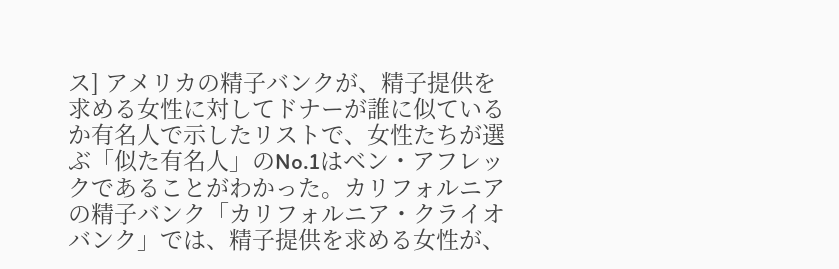ス] アメリカの精子バンクが、精子提供を求める女性に対してドナーが誰に似ているか有名人で示したリストで、女性たちが選ぶ「似た有名人」のNo.1はベン・アフレックであることがわかった。カリフォルニアの精子バンク「カリフォルニア・クライオバンク」では、精子提供を求める女性が、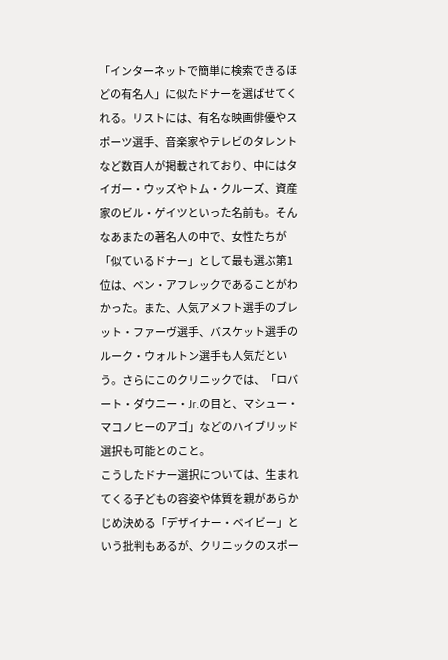「インターネットで簡単に検索できるほどの有名人」に似たドナーを選ばせてくれる。リストには、有名な映画俳優やスポーツ選手、音楽家やテレビのタレントなど数百人が掲載されており、中にはタイガー・ウッズやトム・クルーズ、資産家のビル・ゲイツといった名前も。そんなあまたの著名人の中で、女性たちが「似ているドナー」として最も選ぶ第1位は、ベン・アフレックであることがわかった。また、人気アメフト選手のブレット・ファーヴ選手、バスケット選手のルーク・ウォルトン選手も人気だという。さらにこのクリニックでは、「ロバート・ダウニー・Jr.の目と、マシュー・マコノヒーのアゴ」などのハイブリッド選択も可能とのこと。
こうしたドナー選択については、生まれてくる子どもの容姿や体質を親があらかじめ決める「デザイナー・ベイビー」という批判もあるが、クリニックのスポー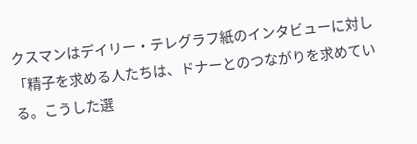クスマンはデイリー・テレグラフ紙のインタビューに対し「精子を求める人たちは、ドナーとのつながりを求めている。こうした選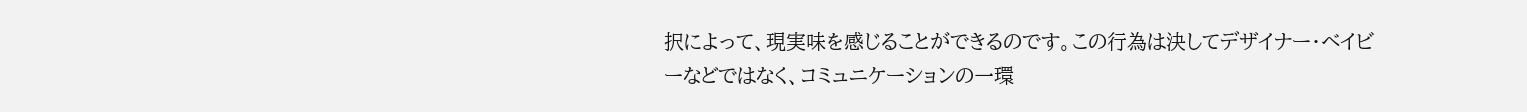択によって、現実味を感じることができるのです。この行為は決してデザイナー・ベイビーなどではなく、コミュニケーションの一環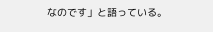なのです」と語っている。